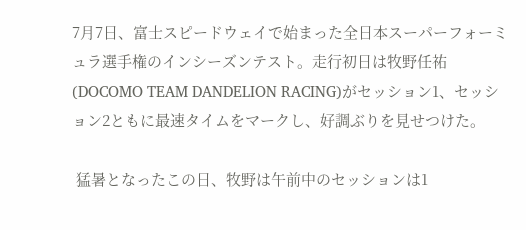7月7日、富士スピードウェイで始まった全日本スーパーフォーミュラ選手権のインシーズンテスト。走行初日は牧野任祐(DOCOMO TEAM DANDELION RACING)がセッション1、セッション2ともに最速タイムをマークし、好調ぶりを見せつけた。

 猛暑となったこの日、牧野は午前中のセッションは1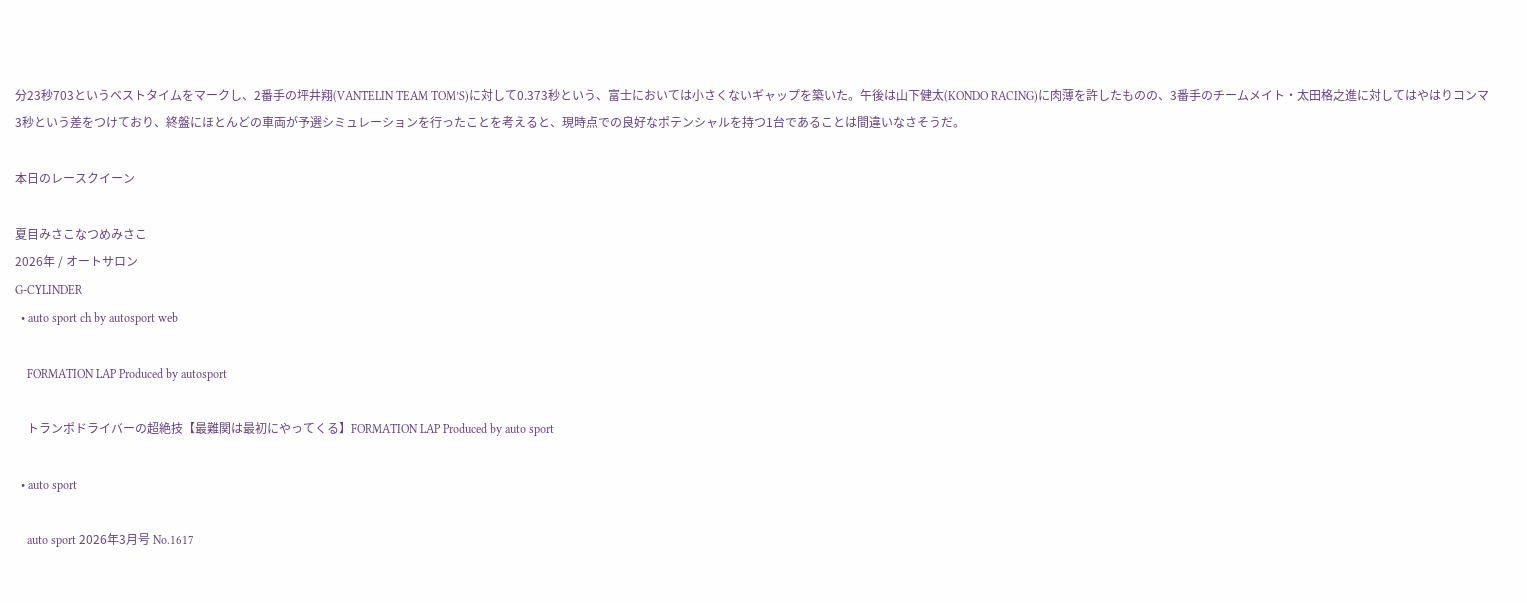分23秒703というベストタイムをマークし、2番手の坪井翔(VANTELIN TEAM TOM’S)に対して0.373秒という、富士においては小さくないギャップを築いた。午後は山下健太(KONDO RACING)に肉薄を許したものの、3番手のチームメイト・太田格之進に対してはやはりコンマ3秒という差をつけており、終盤にほとんどの車両が予選シミュレーションを行ったことを考えると、現時点での良好なポテンシャルを持つ1台であることは間違いなさそうだ。

本日のレースクイーン

夏目みさこなつめみさこ
2026年 / オートサロン
G-CYLINDER
  • auto sport ch by autosport web

    FORMATION LAP Produced by autosport

    トランポドライバーの超絶技【最難関は最初にやってくる】FORMATION LAP Produced by auto sport

  • auto sport

    auto sport 2026年3月号 No.1617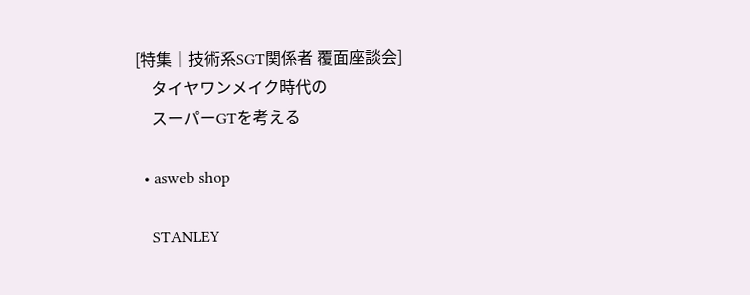[特集│技術系SGT関係者 覆面座談会]
    タイヤワンメイク時代の
    スーパーGTを考える

  • asweb shop

    STANLEY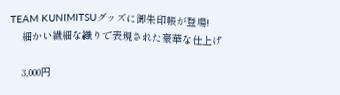TEAM KUNIMITSUグッズに御朱印帳が登場!
    細かい繊細な織りで表現された豪華な仕上げ

    3,000円